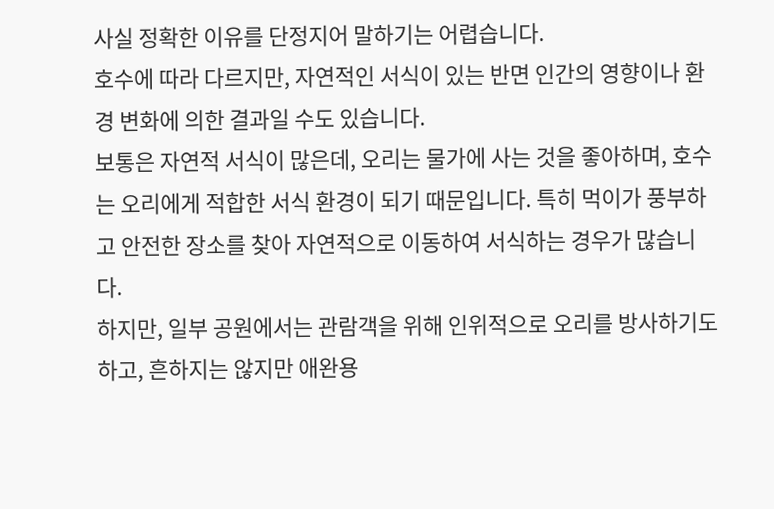사실 정확한 이유를 단정지어 말하기는 어렵습니다.
호수에 따라 다르지만, 자연적인 서식이 있는 반면 인간의 영향이나 환경 변화에 의한 결과일 수도 있습니다.
보통은 자연적 서식이 많은데, 오리는 물가에 사는 것을 좋아하며, 호수는 오리에게 적합한 서식 환경이 되기 때문입니다. 특히 먹이가 풍부하고 안전한 장소를 찾아 자연적으로 이동하여 서식하는 경우가 많습니다.
하지만, 일부 공원에서는 관람객을 위해 인위적으로 오리를 방사하기도 하고, 흔하지는 않지만 애완용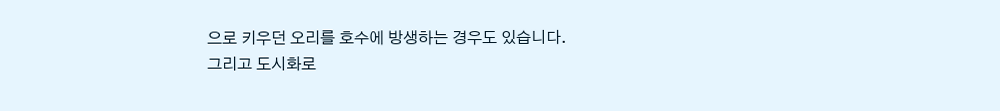으로 키우던 오리를 호수에 방생하는 경우도 있습니다.
그리고 도시화로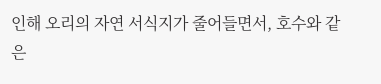인해 오리의 자연 서식지가 줄어들면서, 호수와 같은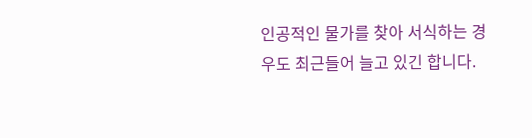인공적인 물가를 찾아 서식하는 경우도 최근들어 늘고 있긴 합니다.